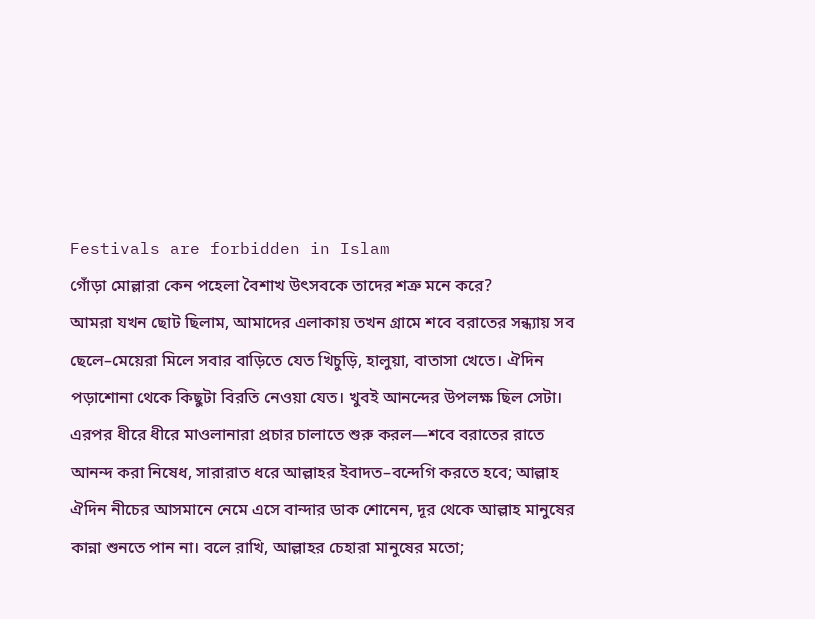Festivals are forbidden in Islam
গোঁড়া মোল্লারা কেন পহেলা বৈশাখ উৎসবকে তাদের শত্রু মনে করে?
আমরা যখন ছোট ছিলাম, আমাদের এলাকায় তখন গ্রামে শবে বরাতের সন্ধ্যায় সব ছেলে–মেয়েরা মিলে সবার বাড়িতে যেত খিচুড়ি, হালুয়া, বাতাসা খেতে। ঐদিন পড়াশোনা থেকে কিছুটা বিরতি নেওয়া যেত। খুবই আনন্দের উপলক্ষ ছিল সেটা। এরপর ধীরে ধীরে মাওলানারা প্রচার চালাতে শুরু করল—শবে বরাতের রাতে আনন্দ করা নিষেধ, সারারাত ধরে আল্লাহর ইবাদত–বন্দেগি করতে হবে; আল্লাহ ঐদিন নীচের আসমানে নেমে এসে বান্দার ডাক শোনেন, দূর থেকে আল্লাহ মানুষের কান্না শুনতে পান না। বলে রাখি, আল্লাহর চেহারা মানুষের মতো;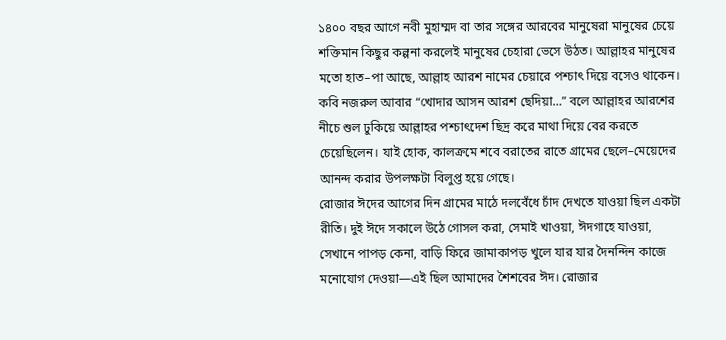১৪০০ বছর আগে নবী মুহাম্মদ বা তার সঙ্গের আরবের মানুষেরা মানুষের চেয়ে শক্তিমান কিছুর কল্পনা করলেই মানুষের চেহারা ভেসে উঠত। আল্লাহর মানুষের মতো হাত–পা আছে, আল্লাহ আরশ নামের চেয়ারে পশ্চাৎ দিয়ে বসেও থাকেন। কবি নজরুল আবার “খোদার আসন আরশ ছেদিয়া…” বলে আল্লাহর আরশের নীচে শুল ঢুকিয়ে আল্লাহর পশ্চাৎদেশ ছিদ্র করে মাথা দিয়ে বের করতে চেয়েছিলেন। যাই হোক, কালক্রমে শবে বরাতের রাতে গ্রামের ছেলে–মেয়েদের আনন্দ করার উপলক্ষটা বিলুপ্ত হয়ে গেছে।
রোজার ঈদের আগের দিন গ্রামের মাঠে দলবেঁধে চাঁদ দেখতে যাওয়া ছিল একটা রীতি। দুই ঈদে সকালে উঠে গোসল করা, সেমাই খাওয়া, ঈদগাহে যাওয়া, সেখানে পাপড় কেনা, বাড়ি ফিরে জামাকাপড় খুলে যার যার দৈনন্দিন কাজে মনোযোগ দেওয়া—এই ছিল আমাদের শৈশবের ঈদ। রোজার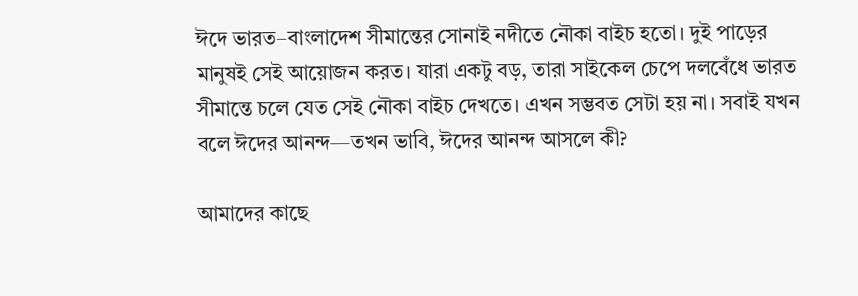ঈদে ভারত–বাংলাদেশ সীমান্তের সোনাই নদীতে নৌকা বাইচ হতো। দুই পাড়ের মানুষই সেই আয়োজন করত। যারা একটু বড়, তারা সাইকেল চেপে দলবেঁধে ভারত সীমান্তে চলে যেত সেই নৌকা বাইচ দেখতে। এখন সম্ভবত সেটা হয় না। সবাই যখন বলে ঈদের আনন্দ—তখন ভাবি, ঈদের আনন্দ আসলে কী?

আমাদের কাছে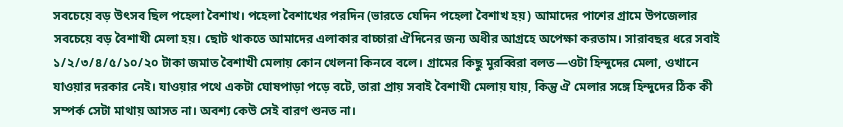সবচেয়ে বড় উৎসব ছিল পহেলা বৈশাখ। পহেলা বৈশাখের পরদিন (ভারতে যেদিন পহেলা বৈশাখ হয়) আমাদের পাশের গ্রামে উপজেলার সবচেয়ে বড় বৈশাখী মেলা হয়। ছোট থাকতে আমাদের এলাকার বাচ্চারা ঐদিনের জন্য অধীর আগ্রহে অপেক্ষা করতাম। সারাবছর ধরে সবাই ১/২/৩/৪/৫/১০/২০ টাকা জমাত বৈশাখী মেলায় কোন খেলনা কিনবে বলে। গ্রামের কিছু মুরব্বিরা বলত—ওটা হিন্দুদের মেলা, ওখানে যাওয়ার দরকার নেই। যাওয়ার পথে একটা ঘোষপাড়া পড়ে বটে, তারা প্রায় সবাই বৈশাখী মেলায় যায়, কিন্তু ঐ মেলার সঙ্গে হিন্দুদের ঠিক কী সম্পর্ক সেটা মাথায় আসত না। অবশ্য কেউ সেই বারণ শুনত না।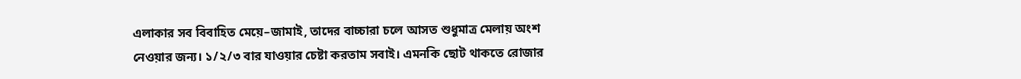এলাকার সব বিবাহিত মেয়ে–জামাই, তাদের বাচ্চারা চলে আসত শুধুমাত্র মেলায় অংশ নেওয়ার জন্য। ১/২/৩ বার যাওয়ার চেষ্টা করতাম সবাই। এমনকি ছোট থাকতে রোজার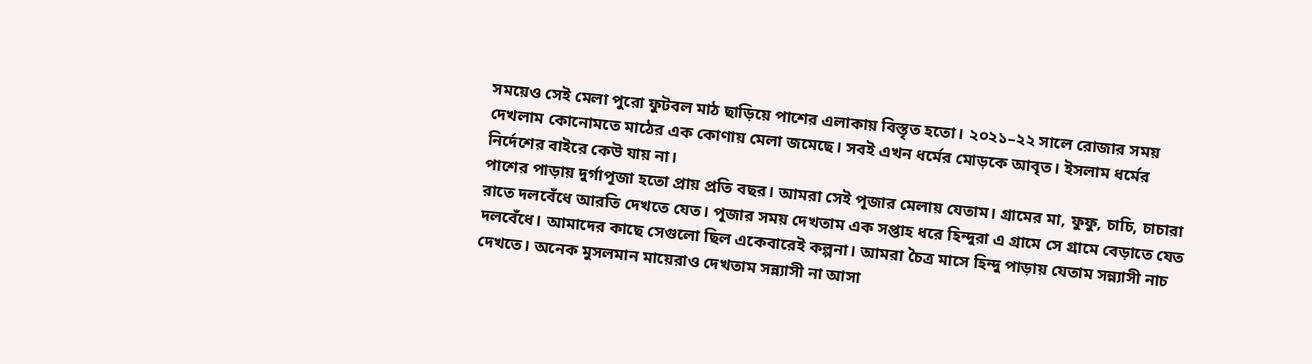সময়েও সেই মেলা পুরো ফুটবল মাঠ ছাড়িয়ে পাশের এলাকায় বিস্তৃত হতো। ২০২১–২২ সালে রোজার সময় দেখলাম কোনোমতে মাঠের এক কোণায় মেলা জমেছে। সবই এখন ধর্মের মোড়কে আবৃত। ইসলাম ধর্মের নির্দেশের বাইরে কেউ যায় না।
পাশের পাড়ায় দুর্গাপূজা হতো প্রায় প্রতি বছর। আমরা সেই পূজার মেলায় যেতাম। গ্রামের মা, ফুফু, চাচি, চাচারা রাতে দলবেঁধে আরতি দেখতে যেত। পূজার সময় দেখতাম এক সপ্তাহ ধরে হিন্দুরা এ গ্রামে সে গ্রামে বেড়াতে যেত দলবেঁধে। আমাদের কাছে সেগুলো ছিল একেবারেই কল্পনা। আমরা চৈত্র মাসে হিন্দু পাড়ায় যেতাম সন্ন্যাসী নাচ দেখতে। অনেক মুসলমান মায়েরাও দেখতাম সন্ন্যাসী না আসা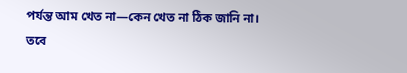পর্যন্ত আম খেত না—কেন খেত না ঠিক জানি না। তবে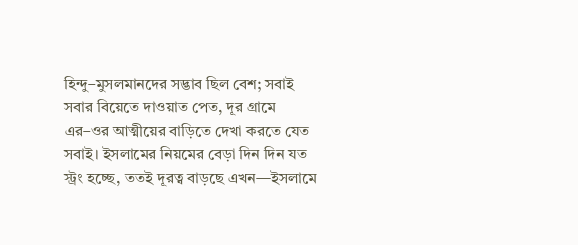হিন্দু–মুসলমানদের সদ্ভাব ছিল বেশ; সবাই সবার বিয়েতে দাওয়াত পেত, দূর গ্রামে এর–ওর আত্মীয়ের বাড়িতে দেখা করতে যেত সবাই। ইসলামের নিয়মের বেড়া দিন দিন যত স্ট্রং হচ্ছে, ততই দূরত্ব বাড়ছে এখন—ইসলামে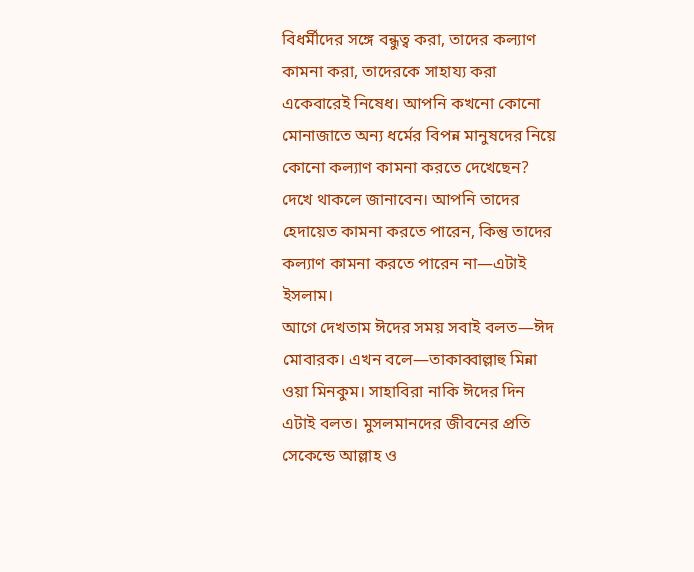বিধর্মীদের সঙ্গে বন্ধুত্ব করা, তাদের কল্যাণ কামনা করা, তাদেরকে সাহায্য করা একেবারেই নিষেধ। আপনি কখনো কোনো মোনাজাতে অন্য ধর্মের বিপন্ন মানুষদের নিয়ে কোনো কল্যাণ কামনা করতে দেখেছেন? দেখে থাকলে জানাবেন। আপনি তাদের হেদায়েত কামনা করতে পারেন, কিন্তু তাদের কল্যাণ কামনা করতে পারেন না—এটাই ইসলাম।
আগে দেখতাম ঈদের সময় সবাই বলত—ঈদ মোবারক। এখন বলে—তাকাব্বাল্লাহু মিন্না ওয়া মিনকুম। সাহাবিরা নাকি ঈদের দিন এটাই বলত। মুসলমানদের জীবনের প্রতি সেকেন্ডে আল্লাহ ও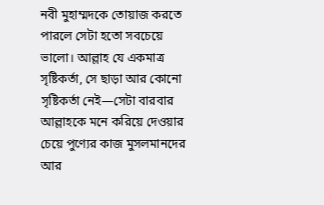নবী মুহাম্মদকে তোয়াজ করতে পারলে সেটা হতো সবচেয়ে ভালো। আল্লাহ যে একমাত্র সৃষ্টিকর্তা, সে ছাড়া আর কোনো সৃষ্টিকর্তা নেই—সেটা বারবার আল্লাহকে মনে করিয়ে দেওয়ার চেয়ে পুণ্যের কাজ মুসলমানদের আর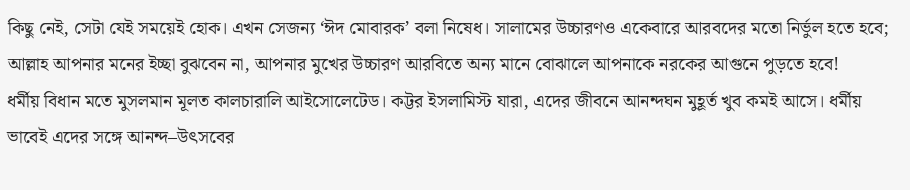কিছু নেই, সেটা যেই সময়েই হোক। এখন সেজন্য ‘ঈদ মোবারক’ বলা নিষেধ। সালামের উচ্চারণও একেবারে আরবদের মতো নির্ভুল হতে হবে; আল্লাহ আপনার মনের ইচ্ছা বুঝবেন না, আপনার মুখের উচ্চারণ আরবিতে অন্য মানে বোঝালে আপনাকে নরকের আগুনে পুড়তে হবে!
ধর্মীয় বিধান মতে মুসলমান মূলত কালচারালি আইসোলেটেড। কট্টর ইসলামিস্ট যারা, এদের জীবনে আনন্দঘন মুহূর্ত খুব কমই আসে। ধর্মীয় ভাবেই এদের সঙ্গে আনন্দ–উৎসবের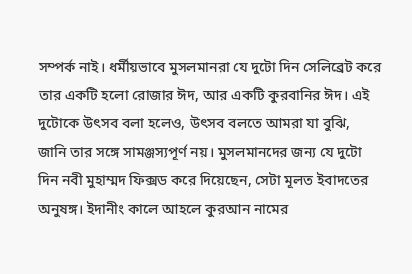সম্পর্ক নাই। ধর্মীয়ভাবে মুসলমানরা যে দুটো দিন সেলিব্রেট করে তার একটি হলো রোজার ঈদ, আর একটি কুরবানির ঈদ। এই দুটোকে উৎসব বলা হলেও, উৎসব বলতে আমরা যা বুঝি, জানি তার সঙ্গে সামঞ্জস্যপূর্ণ নয়। মুসলমানদের জন্য যে দুটো দিন নবী মুহাম্মদ ফিক্সড করে দিয়েছেন, সেটা মূলত ইবাদতের অনুষঙ্গ। ইদানীং কালে আহলে কুরআন নামের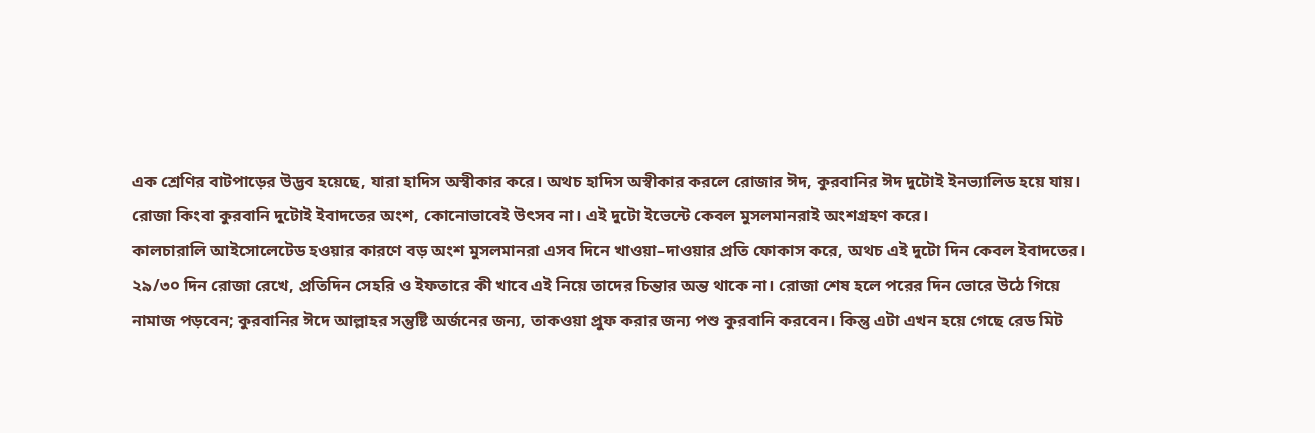এক শ্রেণির বাটপাড়ের উদ্ভব হয়েছে, যারা হাদিস অস্বীকার করে। অথচ হাদিস অস্বীকার করলে রোজার ঈদ, কুরবানির ঈদ দুটোই ইনভ্যালিড হয়ে যায়। রোজা কিংবা কুরবানি দুটোই ইবাদতের অংশ, কোনোভাবেই উৎসব না। এই দুটো ইভেন্টে কেবল মুসলমানরাই অংশগ্রহণ করে।
কালচারালি আইসোলেটেড হওয়ার কারণে বড় অংশ মুসলমানরা এসব দিনে খাওয়া–দাওয়ার প্রতি ফোকাস করে, অথচ এই দুটো দিন কেবল ইবাদতের। ২৯/৩০ দিন রোজা রেখে, প্রতিদিন সেহরি ও ইফতারে কী খাবে এই নিয়ে তাদের চিন্তার অন্ত থাকে না। রোজা শেষ হলে পরের দিন ভোরে উঠে গিয়ে নামাজ পড়বেন; কুরবানির ঈদে আল্লাহর সন্তুষ্টি অর্জনের জন্য, তাকওয়া প্রুফ করার জন্য পশু কুরবানি করবেন। কিন্তু এটা এখন হয়ে গেছে রেড মিট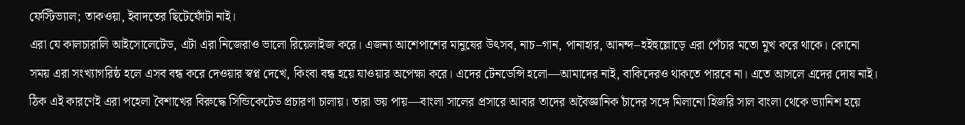ফেস্টিভ্যাল; তাকওয়া, ইবাদতের ছিটেফোঁটা নাই।
এরা যে কালচারালি আইসোলেটেড, এটা এরা নিজেরাও ভালো রিয়েলাইজ করে। এজন্য আশেপাশের মানুষের উৎসব, নাচ–গান, পানাহার, আনন্দ–হইহুল্লোড়ে এরা পেঁচার মতো মুখ করে থাকে। কোনো সময় এরা সংখ্যাগরিষ্ঠ হলে এসব বন্ধ করে দেওয়ার স্বপ্ন দেখে, কিংবা বন্ধ হয়ে যাওয়ার অপেক্ষা করে। এদের টেনডেন্সি হলো—আমাদের নাই, বাকিদেরও থাকতে পারবে না। এতে আসলে এদের দোষ নাই। ঠিক এই কারণেই এরা পহেলা বৈশাখের বিরুদ্ধে সিন্ডিকেটেড প্রচারণা চালায়। তারা ভয় পায়—বাংলা সালের প্রসারে আবার তাদের অবৈজ্ঞানিক চাঁদের সঙ্গে মিলানো হিজরি সাল বাংলা থেকে ভ্যানিশ হয়ে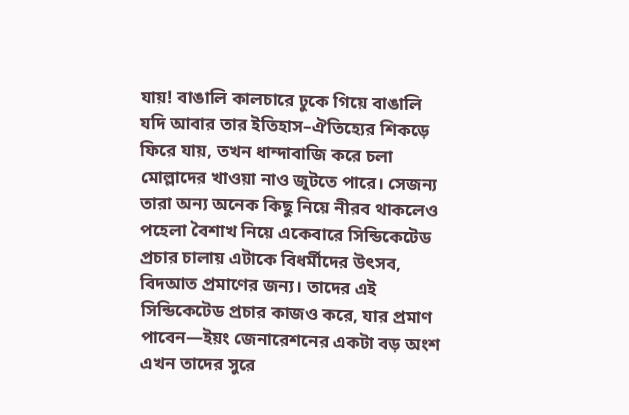যায়! বাঙালি কালচারে ঢুকে গিয়ে বাঙালি যদি আবার তার ইতিহাস–ঐতিহ্যের শিকড়ে ফিরে যায়, তখন ধান্দাবাজি করে চলা মোল্লাদের খাওয়া নাও জুটতে পারে। সেজন্য তারা অন্য অনেক কিছু নিয়ে নীরব থাকলেও পহেলা বৈশাখ নিয়ে একেবারে সিন্ডিকেটেড প্রচার চালায় এটাকে বিধর্মীদের উৎসব, বিদআত প্রমাণের জন্য। তাদের এই সিন্ডিকেটেড প্রচার কাজও করে, যার প্রমাণ পাবেন—ইয়ং জেনারেশনের একটা বড় অংশ এখন তাদের সুরে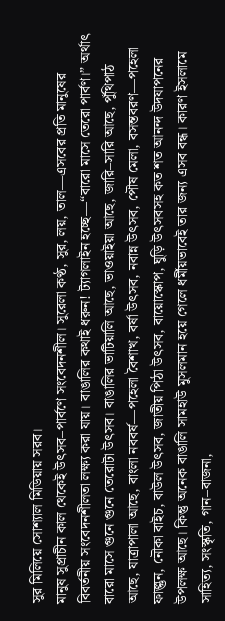সুর মিলিয়ে সোশ্যাল মিডিয়ায় সরব।
মানুষ সুপ্রাচীন কাল থেকেই উৎসব–পার্বণে সংবেদনশীল। সুরেলা কণ্ঠ, সুর, লয়, তাল—এসবের প্রতি মানুষের বিবর্তনীয় সংবেদনশীলতা লক্ষ্য করা যায়। বাঙালির কথাই ধরুন! ট্যাগলাইন হচ্ছে—“বারো মাসে তেরো পার্বণ।” অর্থাৎ বারো মাসে গুনে গুনে তেরোটা উৎসব। বাঙালির ভাটিয়ালি আছে, ভাওয়াইয়া আছে, জারি–সারি আছে, পুঁথিপাঠ আছে, যাত্রাপালা আছে, বাংলা নববর্ষ—পহেলা বৈশাখ, বর্ষা উৎসব, নবান্ন উৎসব, পৌষ মেলা, বসন্তবরণ—পহেলা ফাল্গুন, নৌকা বাইচ, বাউল উৎসব, জাতীয় পিঠা উৎসব, বায়োস্কোপ, ঘুড়ি উৎসবসহ কত শত আনন্দ উদযাপনের উপলক্ষ আছে। কিন্তু অনেক বাঙালি সামহাউ মুসলমান হয়ে গেলে ধর্মীয়ভাবেই তার জন্য এসব বন্ধ। কারণ ইসলামে সাহিত্য, সংস্কৃতি, গান–বাজনা,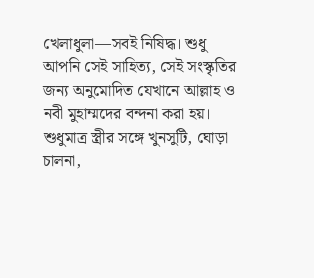খেলাধুলা—সবই নিষিদ্ধ। শুধু আপনি সেই সাহিত্য, সেই সংস্কৃতির জন্য অনুমোদিত যেখানে আল্লাহ ও নবী মুহাম্মদের বন্দনা করা হয়। শুধুমাত্র স্ত্রীর সঙ্গে খুনসুটি, ঘোড়া চালনা,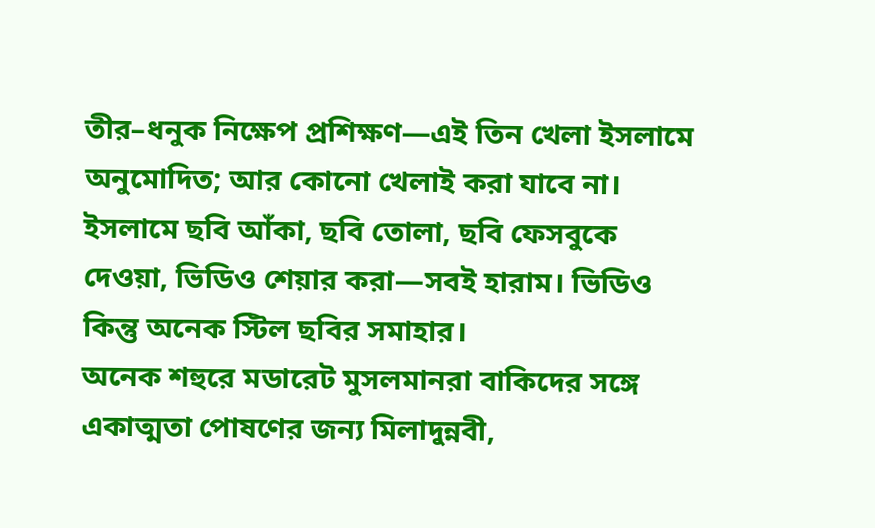তীর–ধনুক নিক্ষেপ প্রশিক্ষণ—এই তিন খেলা ইসলামে অনুমোদিত; আর কোনো খেলাই করা যাবে না। ইসলামে ছবি আঁকা, ছবি তোলা, ছবি ফেসবুকে দেওয়া, ভিডিও শেয়ার করা—সবই হারাম। ভিডিও কিন্তু অনেক স্টিল ছবির সমাহার।
অনেক শহুরে মডারেট মুসলমানরা বাকিদের সঙ্গে একাত্মতা পোষণের জন্য মিলাদুন্নবী,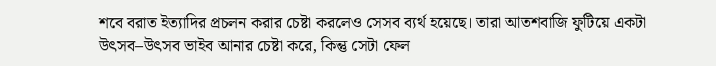শবে বরাত ইত্যাদির প্রচলন করার চেষ্টা করলেও সেসব ব্যর্থ হয়েছে। তারা আতশবাজি ফুটিয়ে একটা উৎসব–উৎসব ভাইব আনার চেষ্টা করে, কিন্তু সেটা ফেল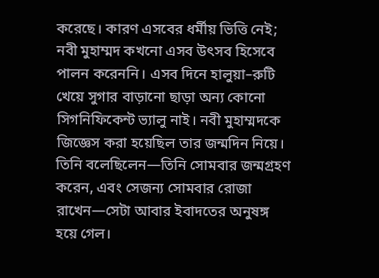করেছে। কারণ এসবের ধর্মীয় ভিত্তি নেই; নবী মুহাম্মদ কখনো এসব উৎসব হিসেবে পালন করেননি। এসব দিনে হালুয়া–রুটি খেয়ে সুগার বাড়ানো ছাড়া অন্য কোনো সিগনিফিকেন্ট ভ্যালু নাই। নবী মুহাম্মদকে জিজ্ঞেস করা হয়েছিল তার জন্মদিন নিয়ে। তিনি বলেছিলেন—তিনি সোমবার জন্মগ্রহণ করেন, এবং সেজন্য সোমবার রোজা রাখেন—সেটা আবার ইবাদতের অনুষঙ্গ হয়ে গেল।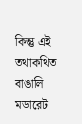কিন্তু এই তথাকথিত বাঙালি মডারেট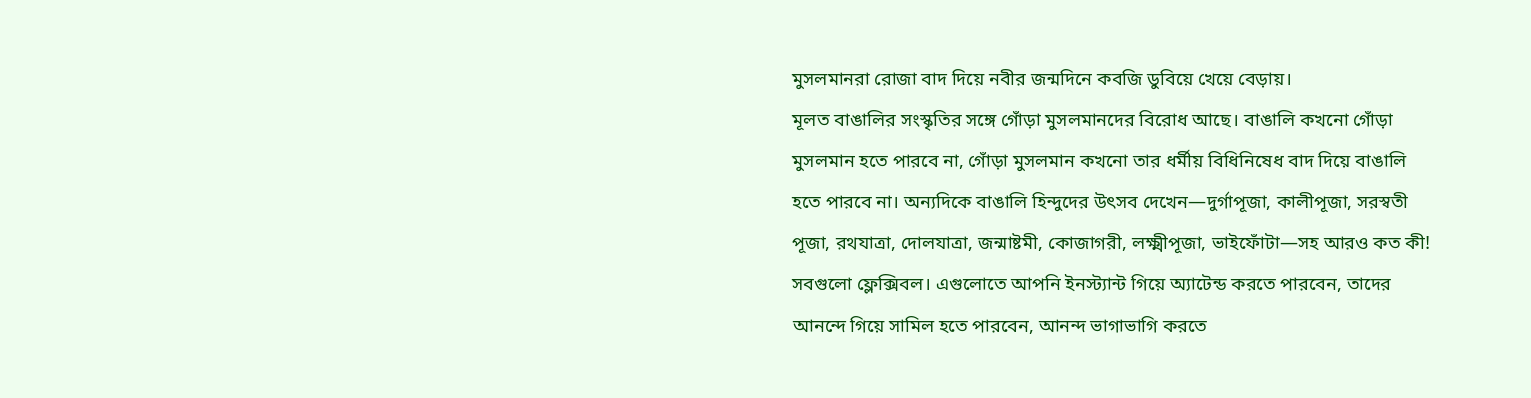মুসলমানরা রোজা বাদ দিয়ে নবীর জন্মদিনে কবজি ডুবিয়ে খেয়ে বেড়ায়।
মূলত বাঙালির সংস্কৃতির সঙ্গে গোঁড়া মুসলমানদের বিরোধ আছে। বাঙালি কখনো গোঁড়া মুসলমান হতে পারবে না, গোঁড়া মুসলমান কখনো তার ধর্মীয় বিধিনিষেধ বাদ দিয়ে বাঙালি হতে পারবে না। অন্যদিকে বাঙালি হিন্দুদের উৎসব দেখেন—দুর্গাপূজা, কালীপূজা, সরস্বতী পূজা, রথযাত্রা, দোলযাত্রা, জন্মাষ্টমী, কোজাগরী, লক্ষ্মীপূজা, ভাইফোঁটা—সহ আরও কত কী! সবগুলো ফ্লেক্সিবল। এগুলোতে আপনি ইনস্ট্যান্ট গিয়ে অ্যাটেন্ড করতে পারবেন, তাদের আনন্দে গিয়ে সামিল হতে পারবেন, আনন্দ ভাগাভাগি করতে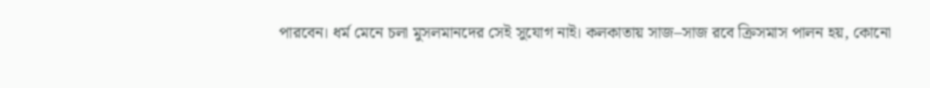পারবেন। ধর্ম মেনে চলা মুসলমানদের সেই সুযোগ নাই। কলকাতায় সাজ–সাজ রবে ক্রিসমাস পালন হয়, কোনো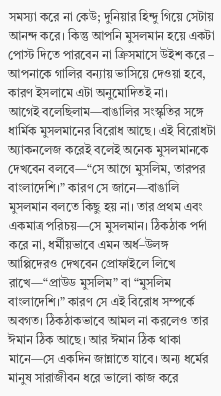সমস্যা করে না কেউ; দুনিয়ার হিন্দু গিয়ে সেটায় আনন্দ করে। কিন্তু আপনি মুসলমান হয়ে একটা পোস্ট দিতে পারবেন না ক্রিসমাসে উইশ করে – আপনাকে গালির বন্যায় ভাসিয়ে দেওয়া হবে, কারণ ইসলামে এটা অনুমোদিতই না।
আগেই বলেছিলাম—বাঙালির সংস্কৃতির সঙ্গে ধার্মিক মুসলমানের বিরোধ আছে। এই বিরোধটা অ্যাকনলেজ করেই বলেই অনেক মুসলমানকে দেখবেন বলবে—“সে আগে মুসলিম, তারপর বাংলাদেশি।” কারণ সে জানে—বাঙালি মুসলমান বলতে কিছু হয় না। তার প্রথম এবং একমাত্র পরিচয়—সে মুসলমান। ঠিকঠাক পর্দা করে না, ধর্মীয়ভাবে এমন অর্ধ–উলঙ্গ আপ্পিদেরও দেখবেন প্রোফাইলে লিখে রাখে—“প্রাউড মুসলিম” বা “মুসলিম বাংলাদেশি।” কারণ সে এই বিরোধ সম্পর্কে অবগত। ঠিকঠাকভাবে আমল না করলেও তার ঈমান ঠিক আছে। আর ঈমান ঠিক থাকা মানে—সে একদিন জান্নাতে যাবে। অন্য ধর্মের মানুষ সারাজীবন ধরে ভালো কাজ করে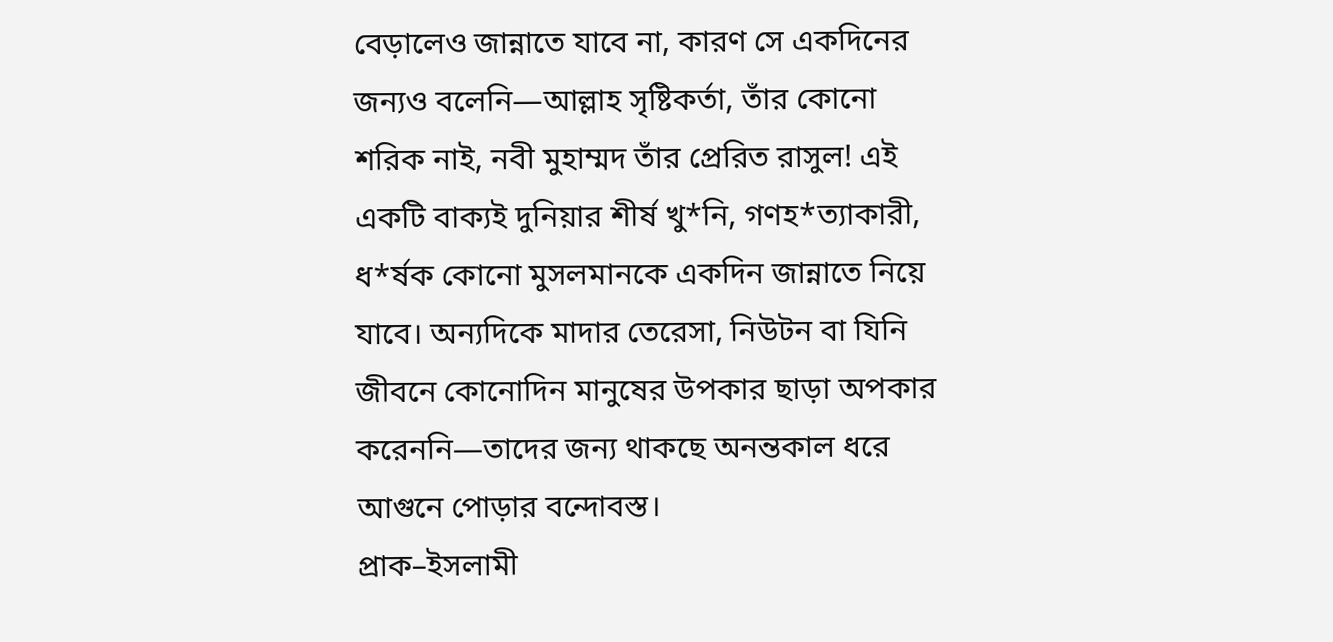বেড়ালেও জান্নাতে যাবে না, কারণ সে একদিনের জন্যও বলেনি—আল্লাহ সৃষ্টিকর্তা, তাঁর কোনো শরিক নাই, নবী মুহাম্মদ তাঁর প্রেরিত রাসুল! এই একটি বাক্যই দুনিয়ার শীর্ষ খু*নি, গণহ*ত্যাকারী, ধ*র্ষক কোনো মুসলমানকে একদিন জান্নাতে নিয়ে যাবে। অন্যদিকে মাদার তেরেসা, নিউটন বা যিনি জীবনে কোনোদিন মানুষের উপকার ছাড়া অপকার করেননি—তাদের জন্য থাকছে অনন্তকাল ধরে আগুনে পোড়ার বন্দোবস্ত।
প্রাক–ইসলামী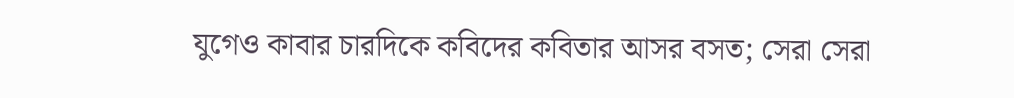যুগেও কাবার চারদিকে কবিদের কবিতার আসর বসত; সেরা সেরা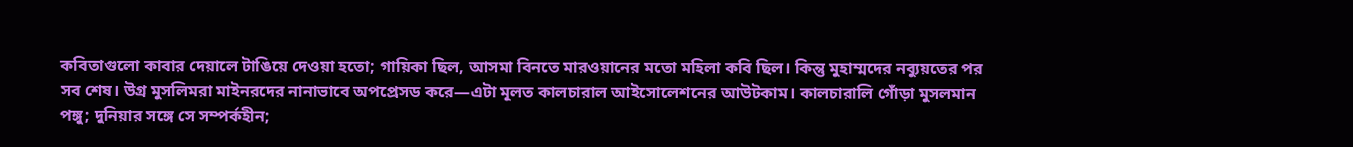কবিতাগুলো কাবার দেয়ালে টাঙিয়ে দেওয়া হতো; গায়িকা ছিল, আসমা বিনতে মারওয়ানের মতো মহিলা কবি ছিল। কিন্তু মুহাম্মদের নব্যুয়তের পর সব শেষ। উগ্র মুসলিমরা মাইনরদের নানাভাবে অপপ্রেসড করে—এটা মূলত কালচারাল আইসোলেশনের আউটকাম। কালচারালি গোঁড়া মুসলমান পঙ্গু; দুনিয়ার সঙ্গে সে সম্পর্কহীন;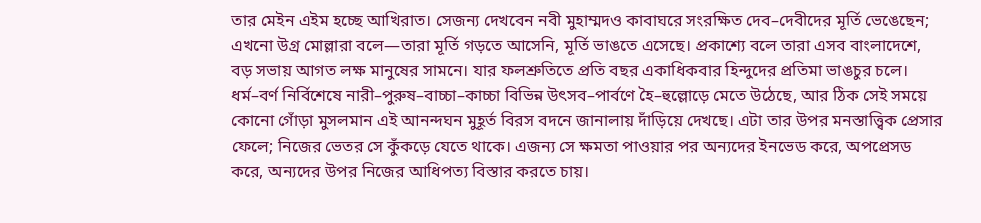তার মেইন এইম হচ্ছে আখিরাত। সেজন্য দেখবেন নবী মুহাম্মদও কাবাঘরে সংরক্ষিত দেব–দেবীদের মূর্তি ভেঙেছেন; এখনো উগ্র মোল্লারা বলে—তারা মূর্তি গড়তে আসেনি, মূর্তি ভাঙতে এসেছে। প্রকাশ্যে বলে তারা এসব বাংলাদেশে, বড় সভায় আগত লক্ষ মানুষের সামনে। যার ফলশ্রুতিতে প্রতি বছর একাধিকবার হিন্দুদের প্রতিমা ভাঙচুর চলে।
ধর্ম–বর্ণ নির্বিশেষে নারী–পুরুষ–বাচ্চা–কাচ্চা বিভিন্ন উৎসব–পার্বণে হৈ–হুল্লোড়ে মেতে উঠেছে, আর ঠিক সেই সময়ে কোনো গোঁড়া মুসলমান এই আনন্দঘন মুহূর্ত বিরস বদনে জানালায় দাঁড়িয়ে দেখছে। এটা তার উপর মনস্তাত্ত্বিক প্রেসার ফেলে; নিজের ভেতর সে কুঁকড়ে যেতে থাকে। এজন্য সে ক্ষমতা পাওয়ার পর অন্যদের ইনভেড করে, অপপ্রেসড করে, অন্যদের উপর নিজের আধিপত্য বিস্তার করতে চায়।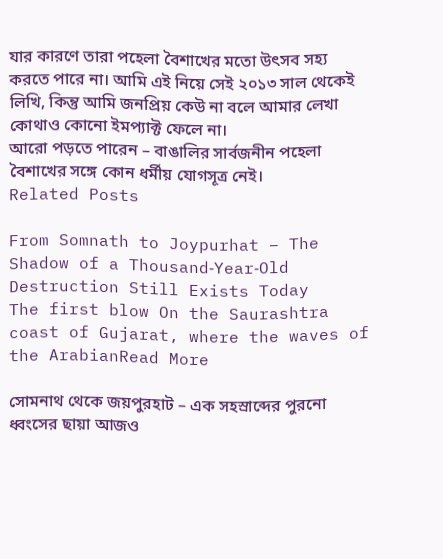যার কারণে তারা পহেলা বৈশাখের মতো উৎসব সহ্য করতে পারে না। আমি এই নিয়ে সেই ২০১৩ সাল থেকেই লিখি, কিন্তু আমি জনপ্রিয় কেউ না বলে আমার লেখা কোথাও কোনো ইমপ্যাক্ট ফেলে না।
আরো পড়তে পারেন – বাঙালির সার্বজনীন পহেলা বৈশাখের সঙ্গে কোন ধর্মীয় যোগসূত্র নেই।
Related Posts

From Somnath to Joypurhat – The Shadow of a Thousand‑Year‑Old Destruction Still Exists Today
The first blow On the Saurashtra coast of Gujarat, where the waves of the ArabianRead More

সোমনাথ থেকে জয়পুরহাট – এক সহস্রাব্দের পুরনো ধ্বংসের ছায়া আজও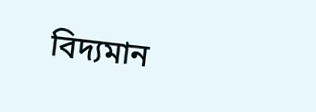বিদ্যমান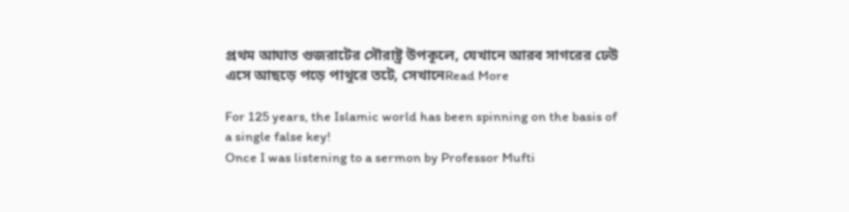প্রথম আঘাত গুজরাটের সৌরাষ্ট্র উপকূলে, যেখানে আরব সাগরের ঢেউ এসে আছড়ে পড়ে পাথুরে তটে, সেখানেRead More

For 125 years, the Islamic world has been spinning on the basis of a single false key!
Once I was listening to a sermon by Professor Mufti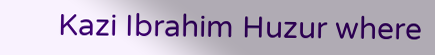Kazi Ibrahim Huzur where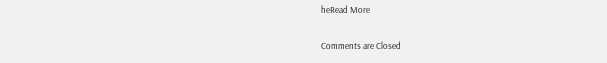heRead More

Comments are Closed